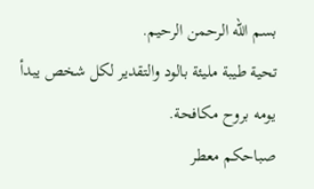بسم الله الرحمن الرحيم.
تحية طيبة مليئة بالود والتقدير لكل شخص يبدأ يومه بروح مكافحة.
صباحكم معطر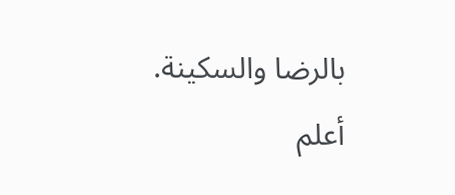بالرضا والسكينة.
أعلم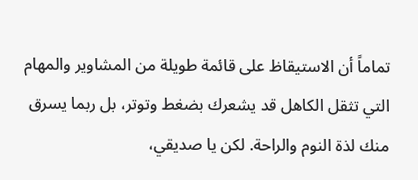تماماً أن الاستيقاظ على قائمة طويلة من المشاوير والمهام التي تثقل الكاهل قد يشعرك بضغط وتوتر، بل ربما يسرق منك لذة النوم والراحة. لكن يا صديقي،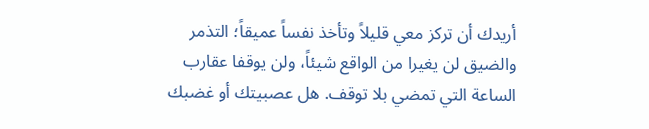أريدك أن تركز معي قليلاً وتأخذ نفساً عميقاً؛ التذمر والضيق لن يغيرا من الواقع شيئاً، ولن يوقفا عقارب الساعة التي تمضي بلا توقف. هل عصبيتك أو غضبك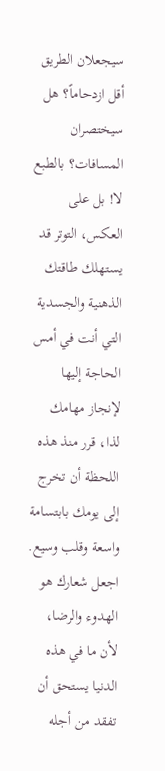سيجعلان الطريق أقل ازدحاماً؟ هل سيختصران المسافات؟ بالطبع لا! بل على العكس، التوتر قد يستهلك طاقتك الذهنية والجسدية التي أنت في أمس الحاجة إليها لإنجاز مهامك
لذا، قرر منذ هذه اللحظة أن تخرج إلى يومك بابتسامة واسعة وقلب وسيع. اجعل شعارك هو الهدوء والرضا، لأن ما في هذه الدنيا يستحق أن تفقد من أجله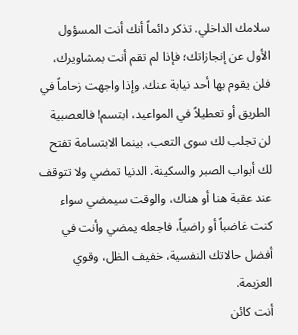سلامك الداخلي. تذكر دائماً أنك أنت المسؤول الأول عن إنجازاتك؛ فإذا لم تقم أنت بمشاويرك، فلن يقوم بها أحد نيابة عنك. وإذا واجهت زحاماً في الطريق أو تعطيلاً في المواعيد، ابتسم! فالعصبية لن تجلب لك سوى التعب، بينما الابتسامة تفتح لك أبواب الصبر والسكينة. الدنيا تمضي ولا تتوقف عند عقبة هنا أو هناك، والوقت سيمضي سواء كنت غاضباً أو راضياً، فاجعله يمضي وأنت في أفضل حالاتك النفسية، خفيف الظل، وقوي العزيمة.
أنت كائن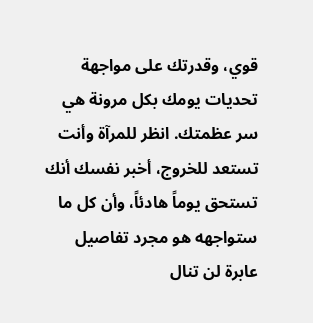قوي، وقدرتك على مواجهة تحديات يومك بكل مرونة هي سر عظمتك. انظر للمرآة وأنت تستعد للخروج، أخبر نفسك أنك تستحق يوماً هادئاً، وأن كل ما ستواجهه هو مجرد تفاصيل عابرة لن تنال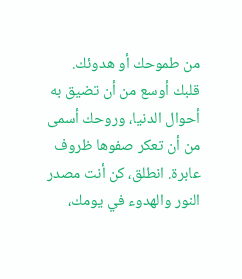من طموحك أو هدوئك. قلبك أوسع من أن تضيق به أحوال الدنيا، وروحك أسمى من أن تعكر صفوها ظروف عابرة. انطلق، كن أنت مصدر النور والهدوء في يومك،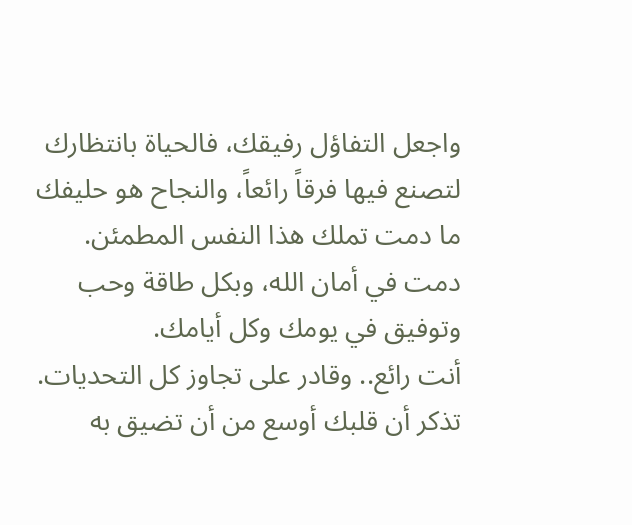واجعل التفاؤل رفيقك، فالحياة بانتظارك لتصنع فيها فرقاً رائعاً، والنجاح هو حليفك ما دمت تملك هذا النفس المطمئن.
دمت في أمان الله، وبكل طاقة وحب وتوفيق في يومك وكل أيامك.
أنت رائع.. وقادر على تجاوز كل التحديات.
تذكر أن قلبك أوسع من أن تضيق به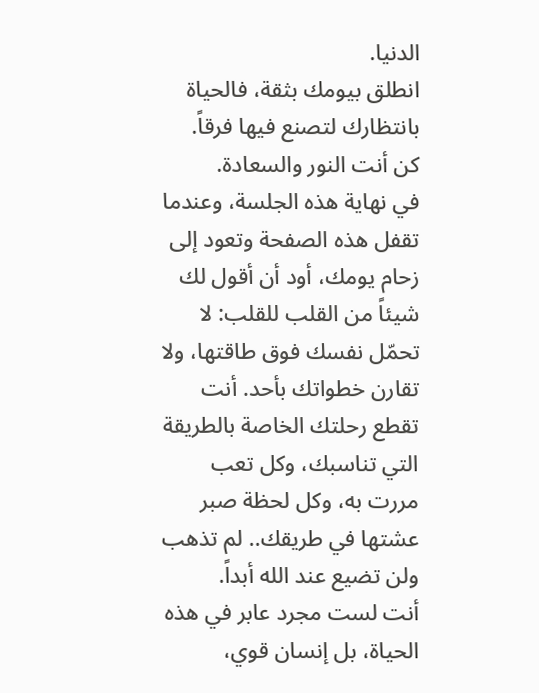الدنيا.
انطلق بيومك بثقة، فالحياة بانتظارك لتصنع فيها فرقاً.
كن أنت النور والسعادة.
في نهاية هذه الجلسة، وعندما تقفل هذه الصفحة وتعود إلى زحام يومك، أود أن أقول لك شيئاً من القلب للقلب: لا تحمّل نفسك فوق طاقتها، ولا تقارن خطواتك بأحد. أنت تقطع رحلتك الخاصة بالطريقة التي تناسبك، وكل تعب مررت به، وكل لحظة صبر عشتها في طريقك.. لم تذهب ولن تضيع عند الله أبداً.
أنت لست مجرد عابر في هذه الحياة، بل إنسان قوي،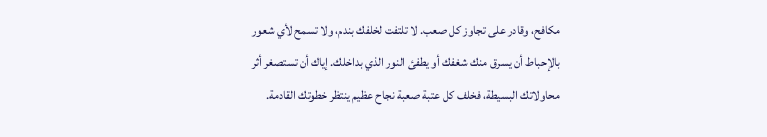مكافح، وقادر على تجاوز كل صعب. لا تلتفت لخلفك بندم، ولا تسمح لأي شعور بالإحباط أن يسرق منك شغفك أو يطفئ النور الذي بداخلك. إياك أن تستصغر أثر محاولاتك البسيطة، فخلف كل عتبة صعبة نجاح عظيم ينتظر خطوتك القادمة.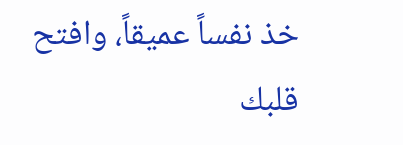خذ نفساً عميقاً، وافتح قلبك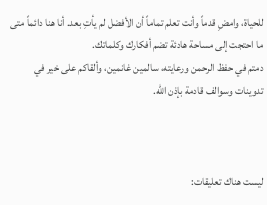للحياة، وامضِ قدماً وأنت تعلم تماماً أن الأفضل لم يأتِ بعد. أنا هنا دائماً متى ما احتجت إلى مساحة هادئة تضم أفكارك وكلماتك.
دمتم في حفظ الرحمن ورعايته، سالمين غانمين، وألقاكم على خير في تدوينات وسوالف قادمة بإذن الله.



ليست هناك تعليقات: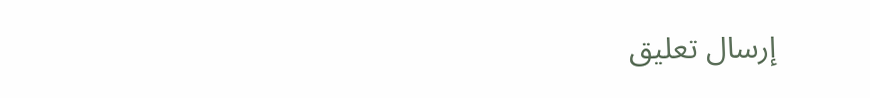إرسال تعليق